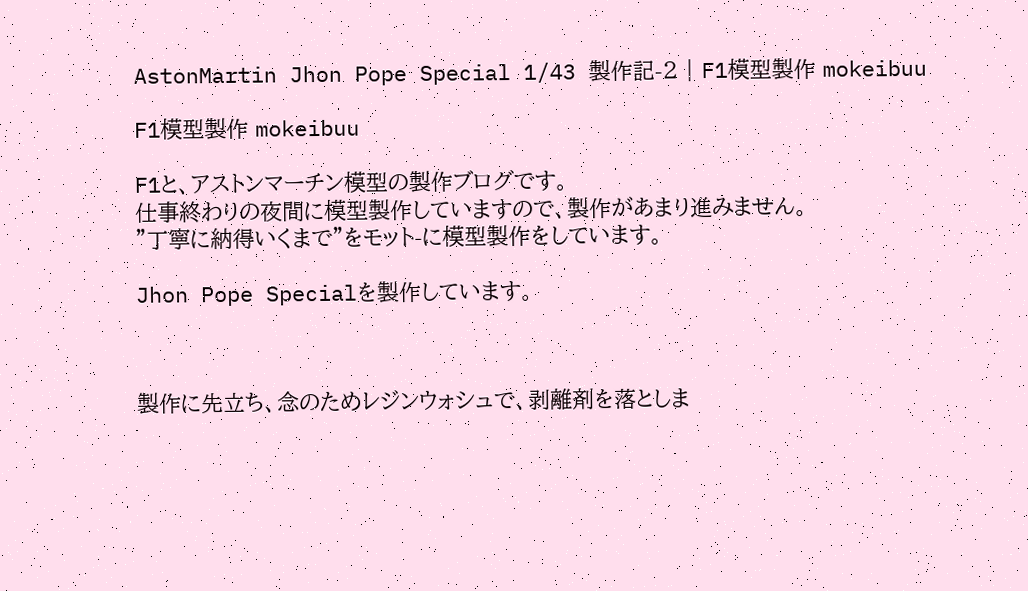AstonMartin Jhon Pope Special 1/43 製作記-2 | F1模型製作 mokeibuu

F1模型製作 mokeibuu

F1と、アストンマーチン模型の製作ブログです。
仕事終わりの夜間に模型製作していますので、製作があまり進みません。
”丁寧に納得いくまで”をモット-に模型製作をしています。

Jhon Pope Specialを製作しています。



製作に先立ち、念のためレジンウォシュで、剥離剤を落としま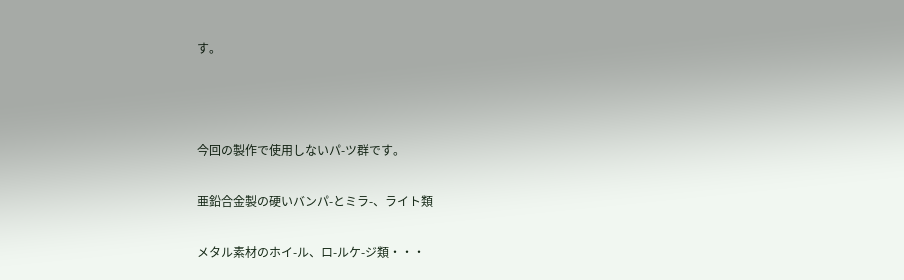す。



今回の製作で使用しないパ-ツ群です。

亜鉛合金製の硬いバンパ-とミラ-、ライト類

メタル素材のホイ-ル、ロ-ルケ-ジ類・・・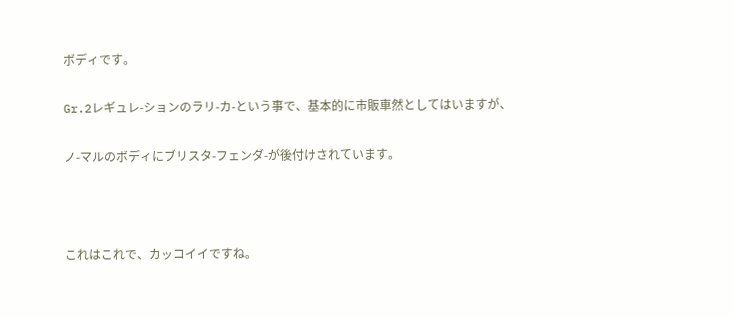ボディです。

Gr.2レギュレ-ションのラリ-カ-という事で、基本的に市販車然としてはいますが、

ノ-マルのボディにブリスタ-フェンダ-が後付けされています。



これはこれで、カッコイイですね。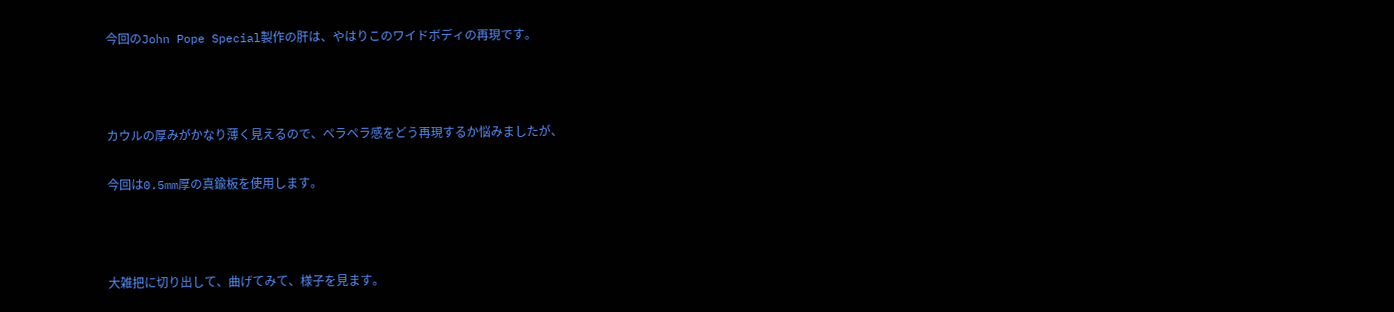今回のJohn Pope Special製作の肝は、やはりこのワイドボディの再現です。



カウルの厚みがかなり薄く見えるので、ペラペラ感をどう再現するか悩みましたが、

今回は0.5mm厚の真鍮板を使用します。



大雑把に切り出して、曲げてみて、様子を見ます。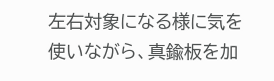左右対象になる様に気を使いながら、真鍮板を加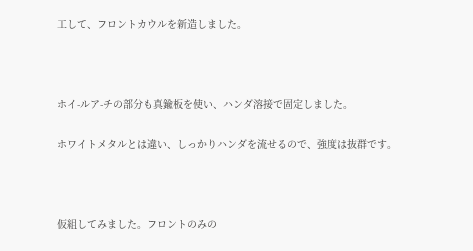工して、フロントカウルを新造しました。



ホイ-ルア-チの部分も真鍮板を使い、ハンダ溶接で固定しました。

ホワイトメタルとは違い、しっかりハンダを流せるので、強度は抜群です。



仮組してみました。フロントのみの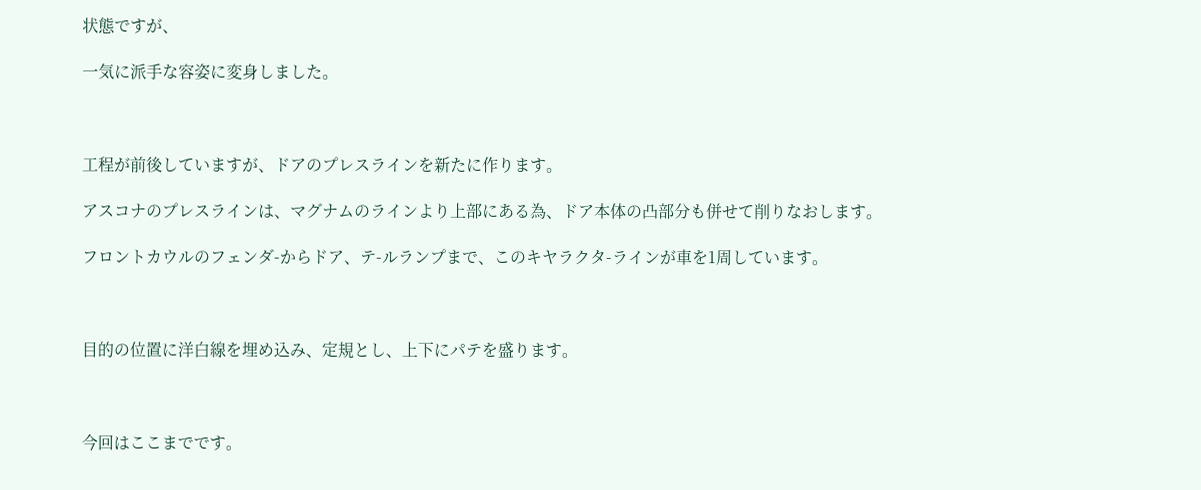状態ですが、

一気に派手な容姿に変身しました。



工程が前後していますが、ドアのプレスラインを新たに作ります。

アスコナのプレスラインは、マグナムのラインより上部にある為、ドア本体の凸部分も併せて削りなおします。

フロントカウルのフェンダ-からドア、テ-ルランプまで、このキヤラクタ-ラインが車を1周しています。



目的の位置に洋白線を埋め込み、定規とし、上下にパテを盛ります。



今回はここまでです。